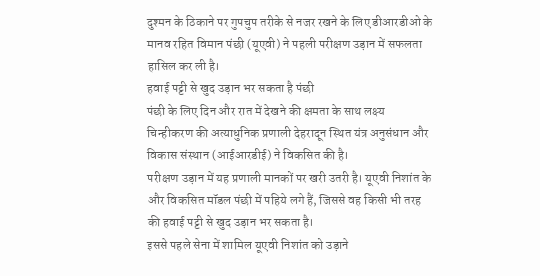दुश्मन के ठिकाने पर गुपचुप तरीके से नजर रखने के लिए डीआरडीओ के मानव रहित विमान पंछी (यूएवी) ने पहली परीक्षण उड़ान में सफलता हासिल कर ली है।
हवाई पट्टी से खुद उड़ान भर सकता है पंछी
पंछी के लिए दिन और रात में देखने की क्षमता के साथ लक्ष्य चिन्हीकरण की अत्याधुनिक प्रणाली देहरादून स्थित यंत्र अनुसंधान और विकास संस्थान (आईआरडीई) ने विकसित की है।
परीक्षण उड़ान में यह प्रणाली मानकों पर खरी उतरी है। यूएवी निशांत के और विकसित मॉडल पंछी में पहिये लगे हैं, जिससे वह किसी भी तरह की हवाई पट्टी से खुद उड़ान भर सकता है।
इससे पहले सेना में शामिल यूएवी निशांत को उड़ाने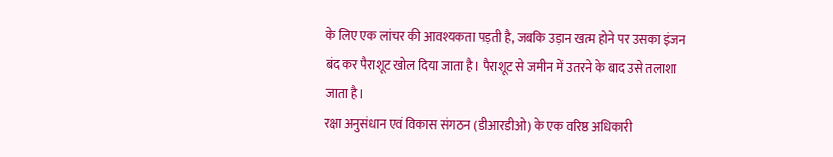के लिए एक लांचर की आवश्यकता पड़ती है, जबकि उड़ान खत्म होने पर उसका इंजन बंद कर पैराशूट खोल दिया जाता है। पैराशूट से जमीन में उतरने के बाद उसे तलाशा जाता है।
रक्षा अनुसंधान एवं विकास संगठन (डीआरडीओ) के एक वरिष्ठ अधिकारी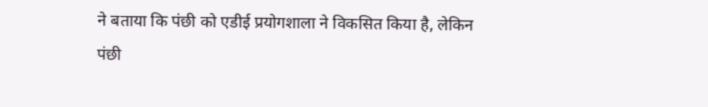ने बताया कि पंछी को एडीई प्रयोगशाला ने विकसित किया है, लेकिन पंछी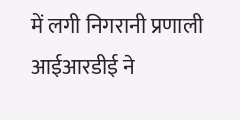में लगी निगरानी प्रणाली आईआरडीई ने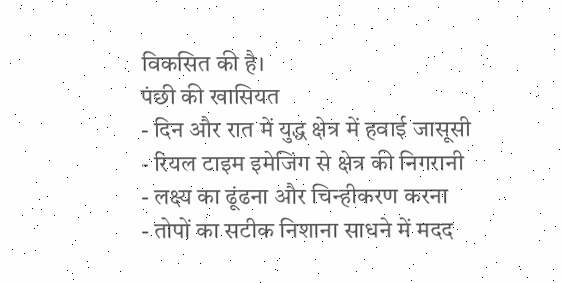विकसित की है।
पंछी की खासियत
- दिन और रात में युद्ध क्षेत्र में हवाई जासूसी
- रियल टाइम इमेजिंग से क्षेत्र की निगरानी
- लक्ष्य का ढूंढना और चिन्हीकरण करना
- तोपों का सटीक निशाना साधने में मदद